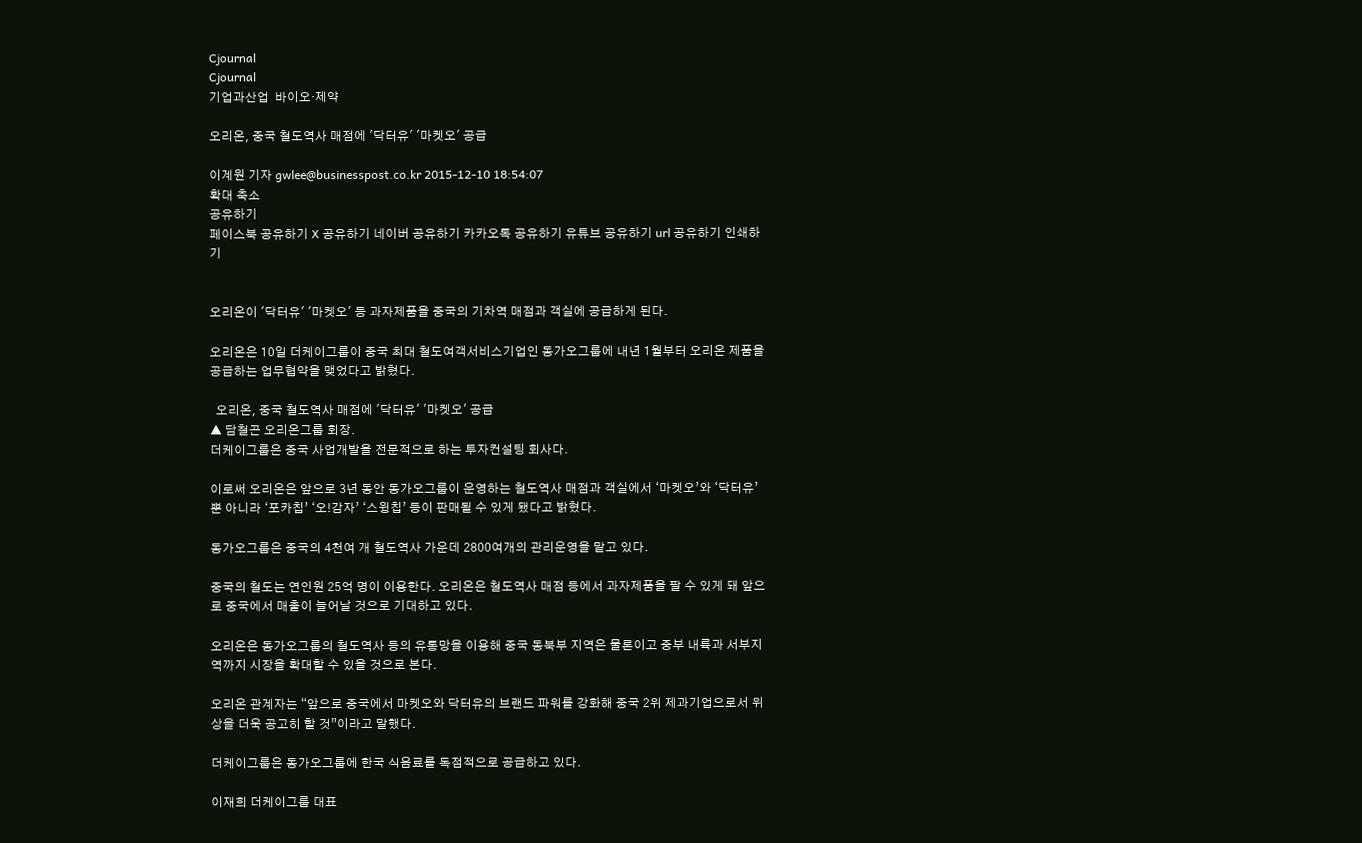Cjournal
Cjournal
기업과산업  바이오·제약

오리온, 중국 철도역사 매점에 '닥터유' '마켓오' 공급

이계원 기자 gwlee@businesspost.co.kr 2015-12-10 18:54:07
확대 축소
공유하기
페이스북 공유하기 X 공유하기 네이버 공유하기 카카오톡 공유하기 유튜브 공유하기 url 공유하기 인쇄하기


오리온이 '닥터유' '마켓오' 등 과자제품을 중국의 기차역 매점과 객실에 공급하게 된다.

오리온은 10일 더케이그룹이 중국 최대 철도여객서비스기업인 동가오그룹에 내년 1월부터 오리온 제품을 공급하는 업무협약을 맺었다고 밝혔다.

  오리온, 중국 철도역사 매점에 '닥터유' '마켓오' 공급
▲ 담철곤 오리온그룹 회장.
더케이그룹은 중국 사업개발을 전문적으로 하는 투자컨설팅 회사다.

이로써 오리온은 앞으로 3년 동안 동가오그룹이 운영하는 철도역사 매점과 객실에서 ‘마켓오’와 ‘닥터유’뿐 아니라 ‘포카칩’ ‘오!감자’ ‘스윙칩’ 등이 판매될 수 있게 됐다고 밝혔다.

동가오그룹은 중국의 4천여 개 철도역사 가운데 2800여개의 관리운영을 맡고 있다.

중국의 철도는 연인원 25억 명이 이용한다. 오리온은 철도역사 매점 등에서 과자제품을 팔 수 있게 돼 앞으로 중국에서 매출이 늘어날 것으로 기대하고 있다.

오리온은 동가오그룹의 철도역사 등의 유통망을 이용해 중국 동북부 지역은 물론이고 중부 내륙과 서부지역까지 시장을 확대할 수 있을 것으로 본다.

오리온 관계자는 “앞으로 중국에서 마켓오와 닥터유의 브랜드 파워를 강화해 중국 2위 제과기업으로서 위상을 더욱 공고히 할 것”이라고 말했다.

더케이그룹은 동가오그룹에 한국 식음료를 독점적으로 공급하고 있다.

이재희 더케이그룹 대표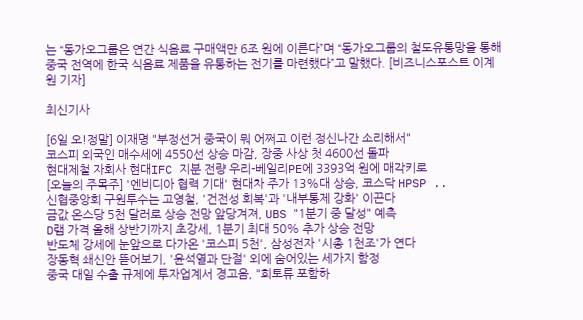는 “동가오그룹은 연간 식음료 구매액만 6조 원에 이른다”며 “동가오그룹의 철도유통망을 통해 중국 전역에 한국 식음료 제품을 유통하는 전기를 마련했다”고 말했다. [비즈니스포스트 이계원 기자]

최신기사

[6일 오!정말] 이재명 "부정선거 중국이 뭐 어쩌고 이런 정신나간 소리해서"
코스피 외국인 매수세에 4550선 상승 마감, 장중 사상 첫 4600선 돌파
현대제철 자회사 현대IFC 지분 전량 우리-베일리PE에 3393억 원에 매각키로
[오늘의 주목주] '엔비디아 협력 기대' 현대차 주가 13%대 상승, 코스닥 HPSP ..
신협중앙회 구원투수는 고영철, '건전성 회복'과 '내부통제 강화' 이끈다
금값 온스당 5천 달러로 상승 전망 앞당겨져, UBS "1분기 중 달성" 예측
D램 가격 올해 상반기까지 초강세, 1분기 최대 50% 추가 상승 전망
반도체 강세에 눈앞으로 다가온 '코스피 5천', 삼성전자 '시총 1천조'가 연다
장동혁 쇄신안 뜯어보기, '윤석열과 단절' 외에 숨어있는 세가지 함정
중국 대일 수출 규제에 투자업계서 경고음, "희토류 포함하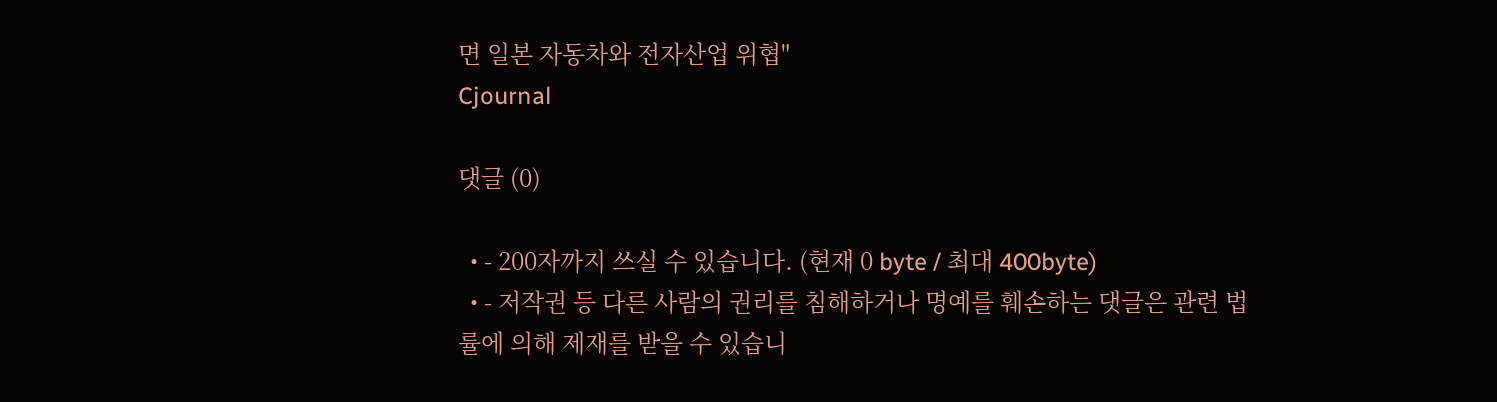면 일본 자동차와 전자산업 위협"
Cjournal

댓글 (0)

  • - 200자까지 쓰실 수 있습니다. (현재 0 byte / 최대 400byte)
  • - 저작권 등 다른 사람의 권리를 침해하거나 명예를 훼손하는 댓글은 관련 법률에 의해 제재를 받을 수 있습니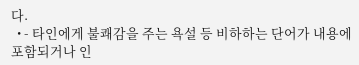다.
  • - 타인에게 불쾌감을 주는 욕설 등 비하하는 단어가 내용에 포함되거나 인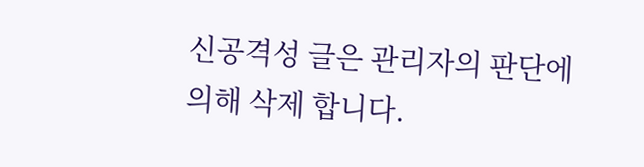신공격성 글은 관리자의 판단에 의해 삭제 합니다.